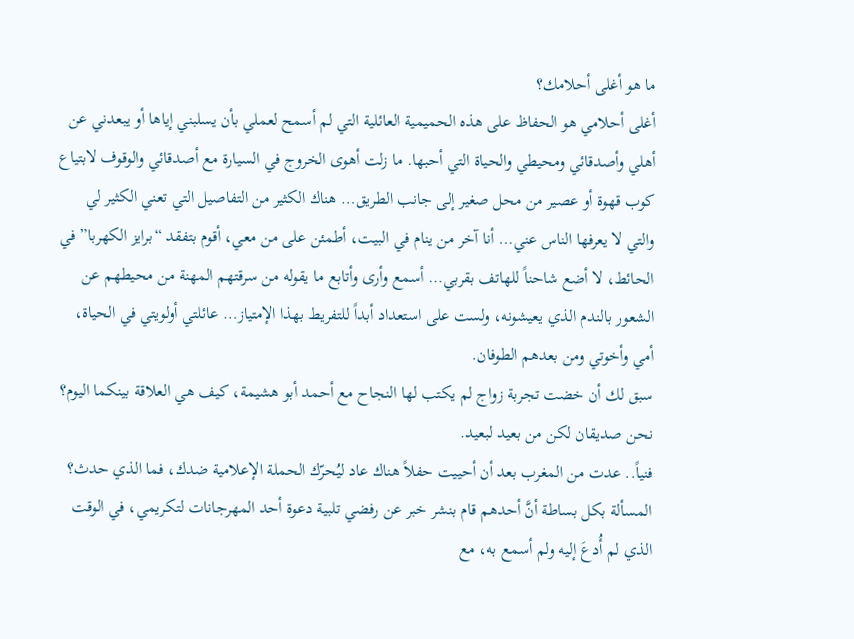ما هو أغلى أحلامك؟
أغلى أحلامي هو الحفاظ على هذه الحميمية العائلية التي لم أسمح لعملي بأن يسلبني إياها أو يبعدني عن أهلي وأصدقائي ومحيطي والحياة التي أحبها. ما زلت أهوى الخروج في السيارة مع أصدقائي والوقوف لابتياع كوب قهوة أو عصير من محل صغير إلى جانب الطريق… هناك الكثير من التفاصيل التي تعني الكثير لي والتي لا يعرفها الناس عني… أنا آخر من ينام في البيت، أطمئن على من معي، أقوم بتفقد “برايز الكهربا” في الحائط، لا أضع شاحناً للهاتف بقربي… أسمع وأرى وأتابع ما يقوله من سرقتهم المهنة من محيطهم عن الشعور بالندم الذي يعيشونه، ولست على استعداد أبداً للتفريط بهذا الإمتياز… عائلتي أولويتي في الحياة، أمي وأخوتي ومن بعدهم الطوفان.
سبق لك أن خضت تجربة زواج لم يكتب لها النجاح مع أحمد أبو هشيمة، كيف هي العلاقة بينكما اليوم؟
نحن صديقان لكن من بعيد لبعيد.
فنياً.. عدت من المغرب بعد أن أحييت حفلاً هناك عاد ليُحرّك الحملة الإعلامية ضدك، فما الذي حدث؟
المسألة بكل بساطة أنَّ أحدهم قام بنشر خبر عن رفضي تلبية دعوة أحد المهرجانات لتكريمي، في الوقت الذي لم أُدعَ إليه ولم أسمع به، مع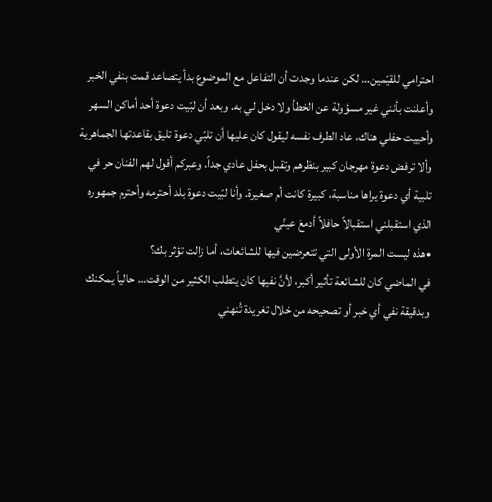احترامي للقيّمين… لكن عندما وجدت أن التفاعل مع الموضوع بدأ يتصاعد قمت بنفي الخبر وأعلنت بأنني غير مسؤولة عن الخطأ ولا دخل لي به. وبعد أن لبّيت دعوة أحد أماكن السهر وأحييت حفلي هناك، عاد الطرف نفسه ليقول كان عليها أن تلبّي دعوة تليق بقاعدتها الجماهرية وألا ترفض دعوة مهرجان كبير بنظرهم وتقبل بحفل عادي جداً. وعبركم أقول لهم الفنان حر في تلبية أي دعوة يراها مناسبة، كبيرة كانت أم صغيرة. وأنا لبّيت دعوة بلد أحترمه وأحترم جمهوره الذي استقبلني استقبالاً حافلاً أدمعَ عينّي
•هذه ليست المرة الأولى التي تتعرضين فيها للشائعات، أما زالت تؤثر بك؟
في الماضي كان للشائعة تأثير أكبر، لأنَّ نفيها كان يتطلب الكثير من الوقت… حالياً يمكنك وبدقيقة نفي أي خبر أو تصحيحه من خلال تغريدة تُنهني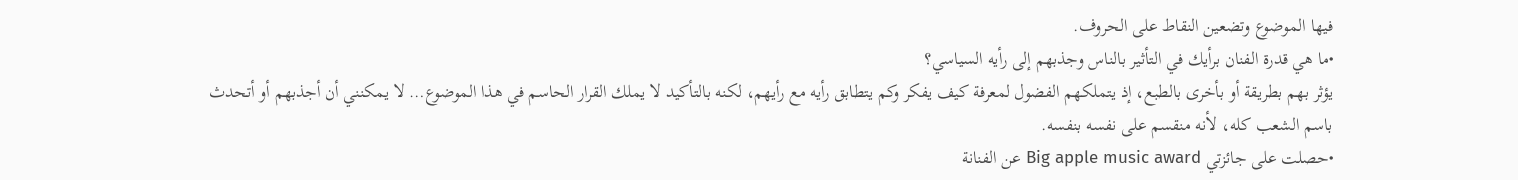فيها الموضوع وتضعين النقاط على الحروف.
•ما هي قدرة الفنان برأيك في التأثير بالناس وجذبهم إلى رأيه السياسي؟
يؤثر بهم بطريقة أو بأخرى بالطبع، إذ يتملكهم الفضول لمعرفة كيف يفكر وكم يتطابق رأيه مع رأيهم، لكنه بالتأكيد لا يملك القرار الحاسم في هذا الموضوع… لا يمكنني أن أجذبهم أو أتحدث باسم الشعب كله، لأنه منقسم على نفسه بنفسه.
•حصلت على جائزتي Big apple music award عن الفنانة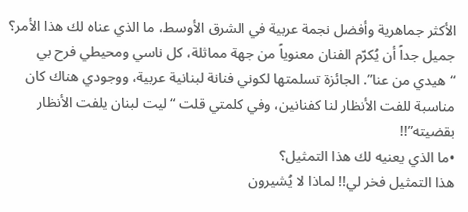الأكثر جماهرية وأفضل نجمة عربية في الشرق الأوسط، ما الذي عناه لك هذا الأمر؟
جميل جداً أن يُكرّم الفنان معنوياً من جهة مماثلة، كل ناسي ومحيطي فرح بي “هيدي من عنا”. الجائزة تسلمتها لكوني فنانة لبنانية عربية، ووجودي هناك كان مناسبة للفت الأنظار لنا كفنانين، وفي كلمتي قلت “ليت لبنان يلفت الأنظار بقضيته”!!
•ما الذي يعنيه لك هذا التمثيل؟
هذا التمثيل فخر لي!! لماذا لا يُشيرون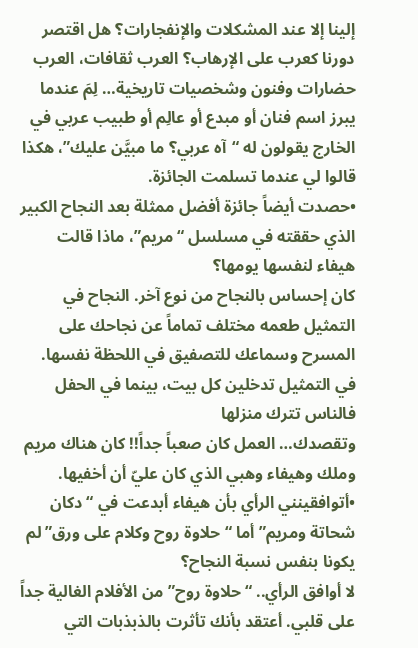إلينا إلا عند المشكلات والإنفجارات؟ هل اقتصر دورنا كعرب على الإرهاب؟ العرب ثقافات، العرب حضارات وفنون وشخصيات تاريخية… لِمَ عندما يبرز اسم فنان أو مبدع أو عالِم أو طبيب عربي في الخارج يقولون له “آه عربي؟ ما مبيَّن عليك”، هكذا قالوا لي عندما تسلمت الجائزة.
•حصدت أيضاً جائزة أفضل ممثلة بعد النجاح الكبير الذي حققته في مسلسل “مريم”، ماذا قالت هيفاء لنفسها يومها؟
كان إحساس بالنجاح من نوع آخر. النجاح في التمثيل طعمه مختلف تماماً عن نجاحك على المسرح وسماعك للتصفيق في اللحظة نفسها. في التمثيل تدخلين كل بيت، بينما في الحفل فالناس تترك منزلها
وتقصدك… العمل كان صعباً جداً!! كان هناك مريم وملك وهيفاء وهبي الذي كان عليّ أن أخفيها.
•أتوافقينني الرأي بأن هيفاء أبدعت في “دكان شحاتة ومريم” أما “حلاوة روح وكلام على ورق” لم يكونا بنفس نسبة النجاح؟
لا أوافق الرأي.. “حلاوة روح” من الأفلام الغالية جداً على قلبي. أعتقد بأنك تأثرت بالذبذبات التي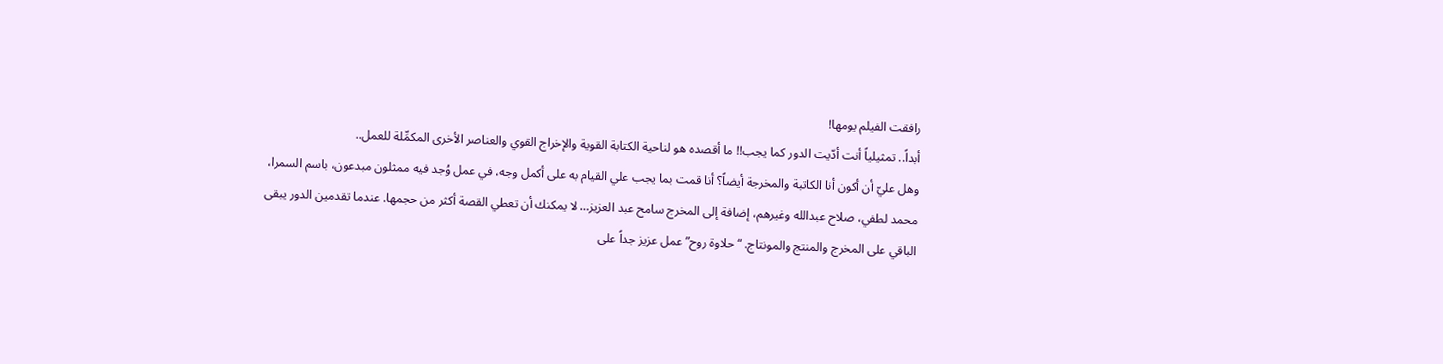رافقت الفيلم يومها!
أبداً.. تمثيلياً أنت أدّيت الدور كما يجب!! ما أقصده هو لناحية الكتابة القوية والإخراج القوي والعناصر الأخرى المكمِّلة للعمل..
وهل عليّ أن أكون أنا الكاتبة والمخرجة أيضاً؟ أنا قمت بما يجب علي القيام به على أكمل وجه، في عمل وُجد فيه ممثلون مبدعون، باسم السمرا، محمد لطفي، صلاح عبدالله وغيرهم، إضافة إلى المخرج سامح عبد العزيز… لا يمكنك أن تعطي القصة أكثر من حجمها. عندما تقدمين الدور يبقى الباقي على المخرج والمنتج والمونتاج. “حلاوة روح” عمل عزيز جداً على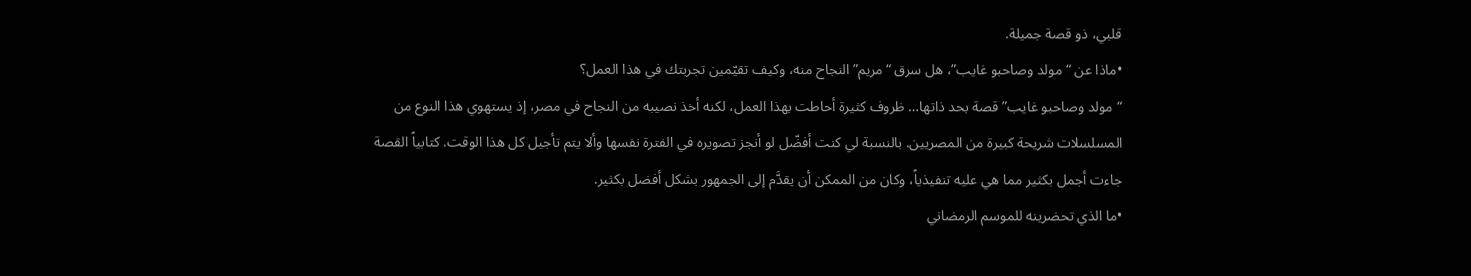قلبي، ذو قصة جميلة.
•ماذا عن “مولد وصاحبو غايب”، هل سرق “مريم” النجاح منه، وكيف تقيّمين تجربتك في هذا العمل؟
“مولد وصاحبو غايب” قصة بحد ذاتها… ظروف كثيرة أحاطت بهذا العمل، لكنه أخذ نصيبه من النجاح في مصر، إذ يستهوي هذا النوع من المسلسلات شريحة كبيرة من المصريين. بالنسبة لي كنت أفضّل لو أنجز تصويره في الفترة نفسها وألا يتم تأجيل كل هذا الوقت. كتابياً القصة جاءت أجمل بكثير مما هي عليه تنفيذياً، وكان من الممكن أن يقدَّم إلى الجمهور بشكل أفضل بكثير.
•ما الذي تحضرينه للموسم الرمضاني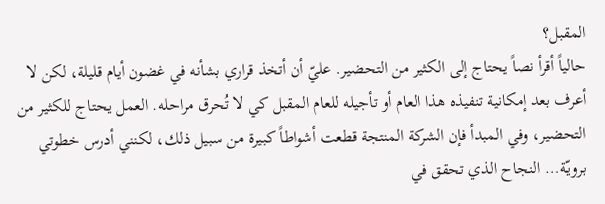المقبل؟
حالياً أقرأ نصاً يحتاج إلى الكثير من التحضير. عليّ أن أتخذ قراري بشأنه في غضون أيام قليلة، لكن لا أعرف بعد إمكانية تنفيذه هذا العام أو تأجيله للعام المقبل كي لا تُحرق مراحله. العمل يحتاج للكثير من التحضير، وفي المبدأ فإن الشركة المنتجة قطعت أشواطاً كبيرة من سبيل ذلك، لكنني أدرس خطوتي برويّة… النجاح الذي تحقق في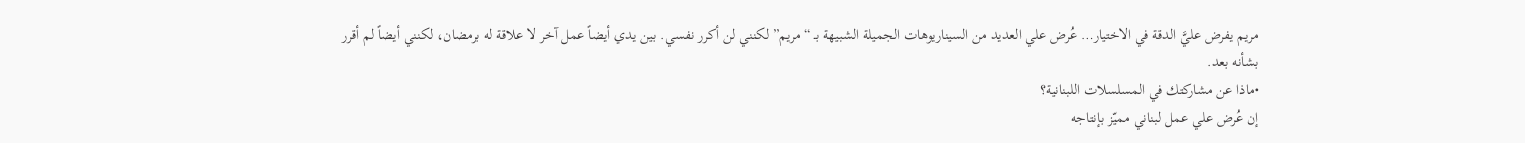مريم يفرض عليَّ الدقة في الاختيار… عُرض علي العديد من السيناريوهات الجميلة الشبيهة بـ “مريم” لكنني لن أكرر نفسي. بين يدي أيضاً عمل آخر لا علاقة له برمضان، لكنني أيضاً لم أقرر بشأنه بعد.
•ماذا عن مشاركتك في المسلسلات اللبنانية؟
إن عُرض علي عمل لبناني مميّز بإنتاجه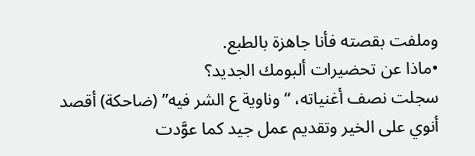وملفت بقصته فأنا جاهزة بالطبع.
•ماذا عن تحضيرات ألبومك الجديد؟
سجلت نصف أغنياته، “وناوية ع الشر فيه” (ضاحكة) أقصد أنوي على الخير وتقديم عمل جيد كما عوَّدت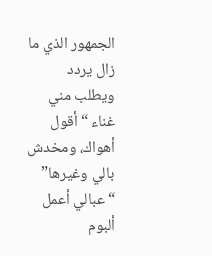الجمهور الذي ما زال يردد ويطلب مني غناء “أقول أهواك، ومخدش بالي وغيرها” “عبالي أعمل ألبوم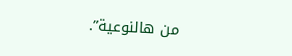من هالنوعية”.